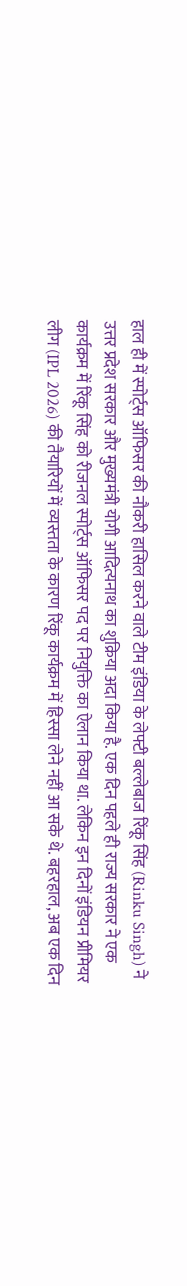हाल ही में स्पोर्ट्स ऑफिसर की नौकरी हासिल करने वाले टीम इंडिया के लेफ्टी बल्लेबाज रिंकू सिंह (Rinku Singh) ने उत्तर प्रदेश सरकार और मुख्यमंत्री योगी आदित्यनाथ का शुक्रिया अदा किया है. एक दिन पहले ही राज्य सरकार ने एक कार्यक्रम में रिंकू सिंह को रीजनल स्पोर्ट्स ऑफिसर पद पर नियुक्ति का ऐलान किया था. लेकिन इन दिनों इंडियन प्रीमियर लीग (IPL 2026) की तैयारियों में व्यस्तता के कारण रिंकू कार्यक्रम में हिस्सा लेने नहीं आ सके थे. बहरहाल, अब एक दिन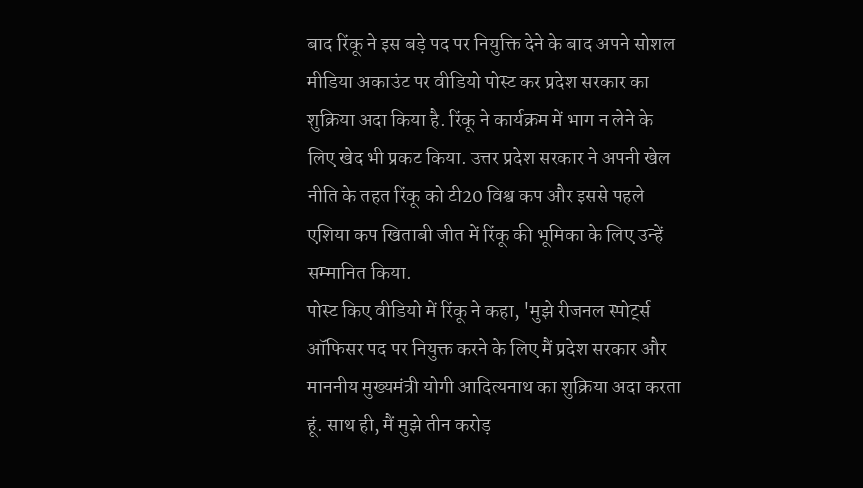बाद रिंकू ने इस बड़े पद पर नियुक्ति देने के बाद अपने सोशल मीडिया अकाउंट पर वीडियो पोस्ट कर प्रदेश सरकार का शुक्रिया अदा किया है. रिंकू ने कार्यक्रम में भाग न लेने के लिए खेद भी प्रकट किया. उत्तर प्रदेश सरकार ने अपनी खेल नीति के तहत रिंकू को टी20 विश्व कप और इससे पहले एशिया कप खिताबी जीत में रिंकू की भूमिका के लिए उन्हें सम्मानित किया.
पोस्ट किए वीडियो में रिंकू ने कहा, 'मुझे रीजनल स्पोर्ट्स ऑफिसर पद पर नियुक्त करने के लिए मैं प्रदेश सरकार और माननीय मुख्यमंत्री योगी आदित्यनाथ का शुक्रिया अदा करता हूं. साथ ही, मैं मुझे तीन करोड़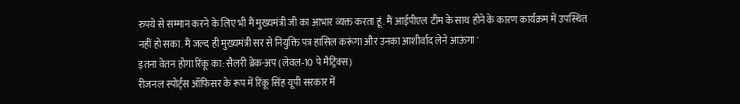रुपये से सम्मान करने के लिए भी मैं मुख्यमंत्री जी का आभार व्यक्त करता हूं. मैं आईपीएल टीम के साथ होने के कारण कार्यक्रम में उपस्थित नहीं हो सका. मैं जल्द ही मुख्यमंत्री सर से नियुक्ति पत्र हासिल करूंगा और उनका आशीर्वाद लेने आऊंगा '
इतना वेतन होगा रिंकू का: सैलरी ब्रेक-अप (लेवल‑10 पे मैट्रिक्स)
रीजनल स्पोर्ट्स ऑफिसर के रूप में रिंकू सिंह यूपी सरकार में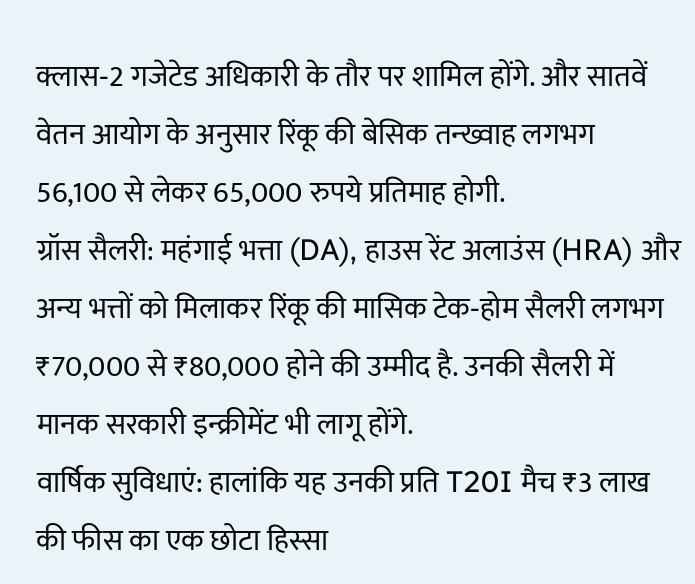क्लास‑2 गजेटेड अधिकारी के तौर पर शामिल होंगे. और सातवें वेतन आयोग के अनुसार रिंकू की बेसिक तन्ख्वाह लगभग 56,100 से लेकर 65,000 रुपये प्रतिमाह होगी.
ग्रॉस सैलरी: महंगाई भत्ता (DA), हाउस रेंट अलाउंस (HRA) और अन्य भत्तों को मिलाकर रिंकू की मासिक टेक‑होम सैलरी लगभग ₹70,000 से ₹80,000 होने की उम्मीद है. उनकी सैलरी में मानक सरकारी इन्क्रीमेंट भी लागू होंगे.
वार्षिक सुविधाएं: हालांकि यह उनकी प्रति T20I मैच ₹3 लाख की फीस का एक छोटा हिस्सा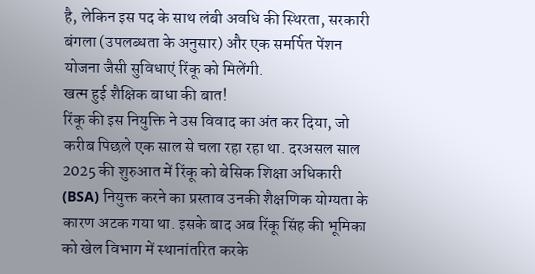है, लेकिन इस पद के साथ लंबी अवधि की स्थिरता, सरकारी बंगला (उपलब्धता के अनुसार) और एक समर्पित पेंशन योजना जैसी सुविधाएं रिंकू को मिलेंगी.
खत्म हुई शैक्षिक बाधा की बात!
रिंकू की इस नियुक्ति ने उस विवाद का अंत कर दिया, जो करीब पिछले एक साल से चला रहा रहा था. दरअसल साल 2025 की शुरुआत में रिंकू को बेसिक शिक्षा अधिकारी (BSA) नियुक्त करने का प्रस्ताव उनकी शैक्षणिक योग्यता के कारण अटक गया था. इसके बाद अब रिंकू सिंह की भूमिका को खेल विभाग में स्थानांतरित करके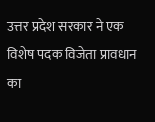उत्तर प्रदेश सरकार ने एक विशेष पदक विजेता प्रावधान का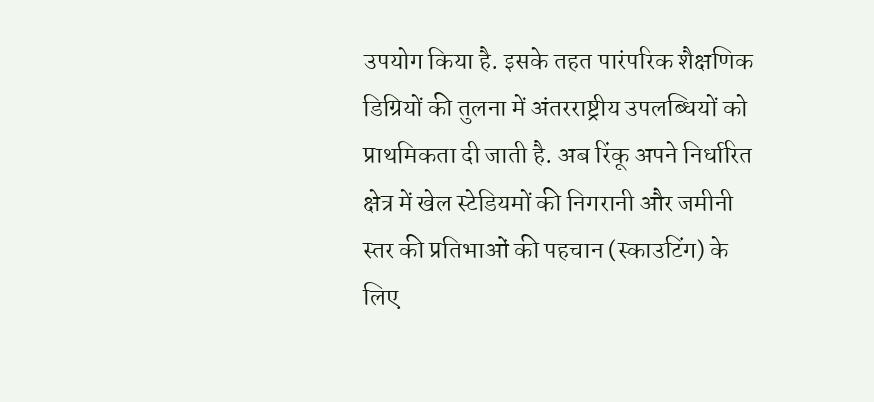उपयोग किया है. इसके तहत पारंपरिक शैक्षणिक डिग्रियों की तुलना में अंतरराष्ट्रीय उपलब्धियों को प्राथमिकता दी जाती है. अब रिंकू अपने निर्धारित क्षेत्र में खेल स्टेडियमों की निगरानी और जमीनी स्तर की प्रतिभाओं की पहचान (स्काउटिंग) के लिए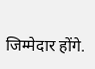जिम्मेदार होंगे.